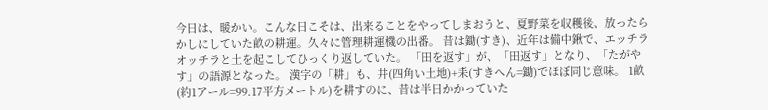今日は、暖かい。こんな日こそは、出来ることをやってしまおうと、夏野菜を収穫後、放ったらかしにしていた畝の耕運。久々に管理耕運機の出番。 昔は鋤(すき)、近年は備中鍬で、エッチラオッチラと土を起こしてひっくり返していた。 「田を返す」が、「田返す」となり、「たがやす」の語源となった。 漢字の「耕」も、井(四角い土地)+耒(すきへん=鋤)でほぼ同じ意味。 1畝(約1アール=99.17平方メートル)を耕すのに、昔は半日かかっていた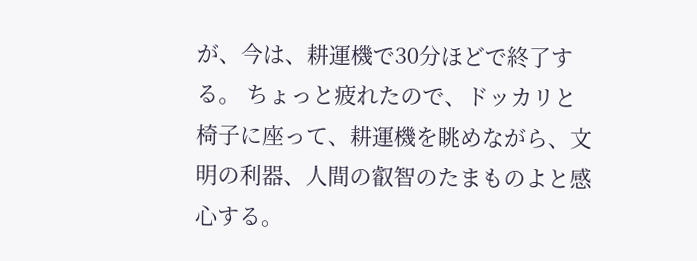が、今は、耕運機で30分ほどで終了する。 ちょっと疲れたので、ドッカリと椅子に座って、耕運機を眺めながら、文明の利器、人間の叡智のたまものよと感心する。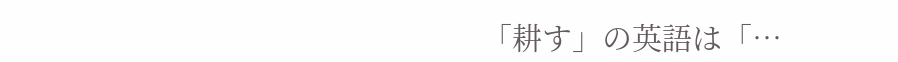「耕す」の英語は「…